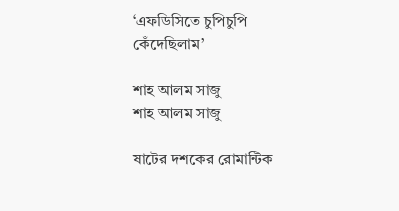‘এফডিসিতে চুপিচুপি কেঁদেছিলাম’

শাহ আলম সাজু
শাহ আলম সাজু

ষাটের দশকের রোমান্টিক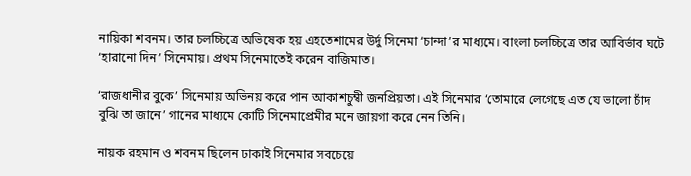নায়িকা শবনম। তার চলচ্চিত্রে অভিষেক হয় এহতেশামের উর্দু সিনেমা ‘চান্দা’র মাধ্যমে। বাংলা চলচ্চিত্রে তার আবির্ভাব ঘটে ‘হারানো দিন’ সিনেমায়। প্রথম সিনেমাতেই করেন বাজিমাত।

‘রাজধানীর বুকে’ সিনেমায় অভিনয় করে পান আকাশচুম্বী জনপ্রিয়তা। এই সিনেমার ‘তোমারে লেগেছে এত যে ভালো চাঁদ বুঝি তা জানে’ গানের মাধ্যমে কোটি সিনেমাপ্রেমীর মনে জায়গা করে নেন তিনি।

নায়ক রহমান ও শবনম ছিলেন ঢাকাই সিনেমার সবচেয়ে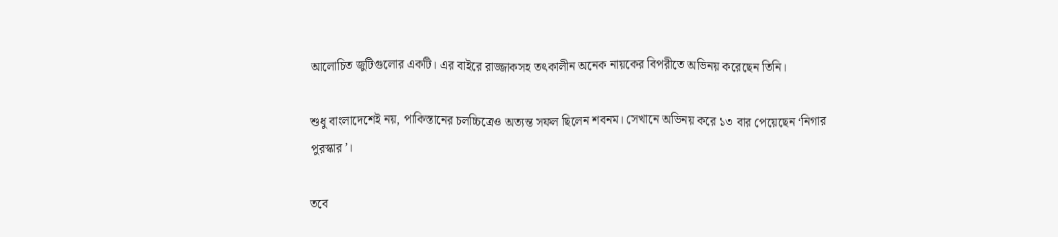আলোচিত জুটিগুলোর একটি। এর বাইরে রাজ্জাকসহ তৎকালীন অনেক নায়কের বিপরীতে অভিনয় করেছেন তিনি।

শুধু বাংলাদেশেই নয়, পাকিস্তানের চলচ্চিত্রেও অত্যন্ত সফল ছিলেন শবনম। সেখানে অভিনয় করে ১৩ বার পেয়েছেন ‘নিগার পুরস্কার’।

তবে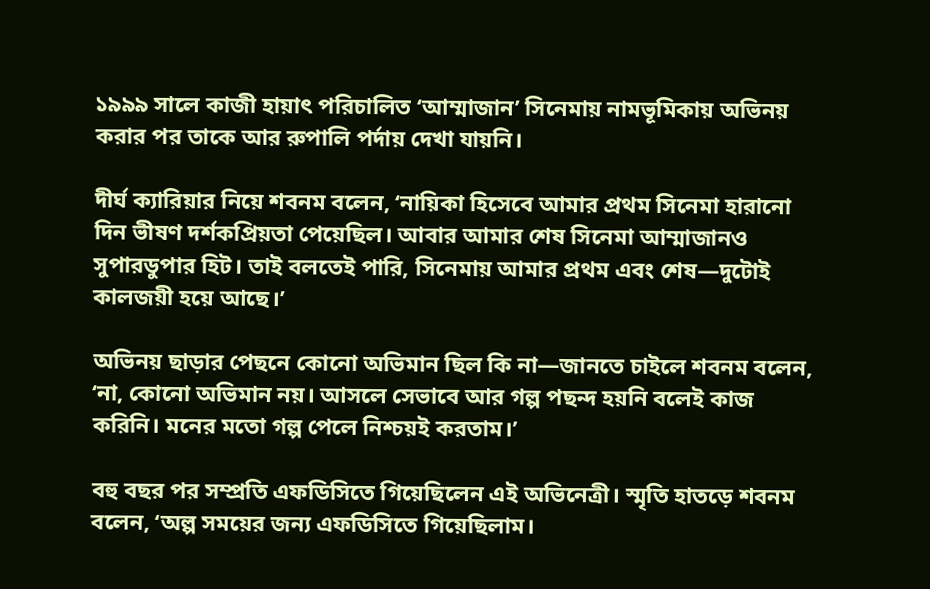১৯৯৯ সালে কাজী হায়াৎ পরিচালিত ‘আম্মাজান’ সিনেমায় নামভূমিকায় অভিনয় করার পর তাকে আর রুপালি পর্দায় দেখা যায়নি।

দীর্ঘ ক্যারিয়ার নিয়ে শবনম বলেন, ‘নায়িকা হিসেবে আমার প্রথম সিনেমা হারানো দিন ভীষণ দর্শকপ্রিয়তা পেয়েছিল। আবার আমার শেষ সিনেমা আম্মাজানও সুপারডুপার হিট। তাই বলতেই পারি, সিনেমায় আমার প্রথম এবং শেষ—দুটোই কালজয়ী হয়ে আছে।’

অভিনয় ছাড়ার পেছনে কোনো অভিমান ছিল কি না—জানতে চাইলে শবনম বলেন, ‘না, কোনো অভিমান নয়। আসলে সেভাবে আর গল্প পছন্দ হয়নি বলেই কাজ করিনি। মনের মতো গল্প পেলে নিশ্চয়ই করতাম।’

বহু বছর পর সম্প্রতি এফডিসিতে গিয়েছিলেন এই অভিনেত্রী। স্মৃতি হাতড়ে শবনম বলেন, ‘অল্প সময়ের জন্য এফডিসিতে গিয়েছিলাম।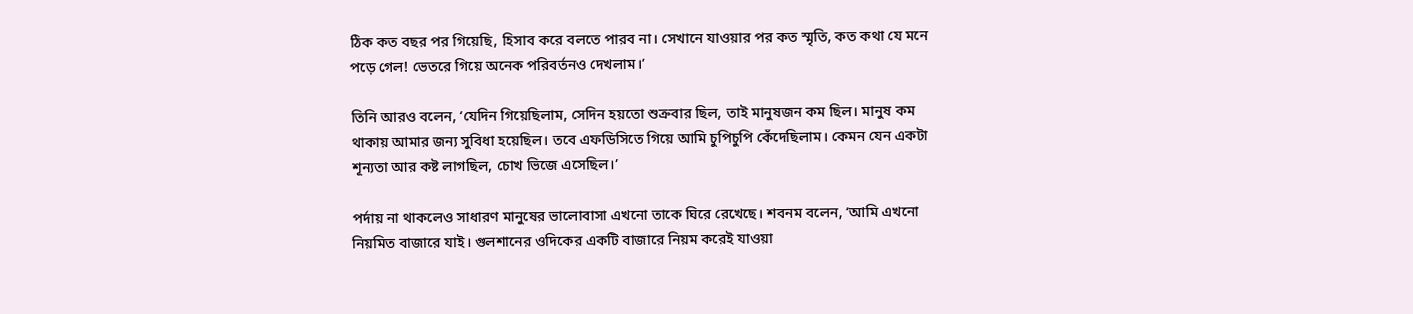ঠিক কত বছর পর গিয়েছি, হিসাব করে বলতে পারব না। সেখানে যাওয়ার পর কত স্মৃতি, কত কথা যে মনে পড়ে গেল! ভেতরে গিয়ে অনেক পরিবর্তনও দেখলাম।’

তিনি আরও বলেন, ‘যেদিন গিয়েছিলাম, সেদিন হয়তো শুক্রবার ছিল, তাই মানুষজন কম ছিল। মানুষ কম থাকায় আমার জন্য সুবিধা হয়েছিল। তবে এফডিসিতে গিয়ে আমি চুপিচুপি কেঁদেছিলাম। কেমন যেন একটা শূন্যতা আর কষ্ট লাগছিল, চোখ ভিজে এসেছিল।’

পর্দায় না থাকলেও সাধারণ মানুষের ভালোবাসা এখনো তাকে ঘিরে রেখেছে। শবনম বলেন, ‘আমি এখনো নিয়মিত বাজারে যাই। গুলশানের ওদিকের একটি বাজারে নিয়ম করেই যাওয়া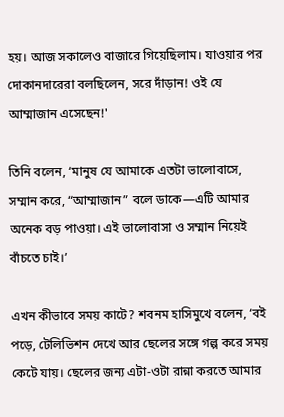হয়। আজ সকালেও বাজারে গিয়েছিলাম। যাওয়ার পর দোকানদারেরা বলছিলেন, সরে দাঁড়ান! ওই যে আম্মাজান এসেছেন!'

তিনি বলেন, ‘মানুষ যে আমাকে এতটা ভালোবাসে, সম্মান করে, “আম্মাজান” বলে ডাকে—এটি আমার অনেক বড় পাওয়া। এই ভালোবাসা ও সম্মান নিয়েই বাঁচতে চাই।’

এখন কীভাবে সময় কাটে? শবনম হাসিমুখে বলেন, ‘বই পড়ে, টেলিভিশন দেখে আর ছেলের সঙ্গে গল্প করে সময় কেটে যায়। ছেলের জন্য এটা-ওটা রান্না করতে আমার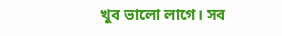খুব ভালো লাগে। সব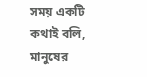সময় একটি কথাই বলি, মানুষের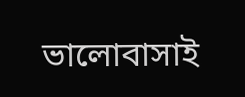ভালোবাসাই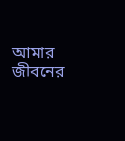আমার জীবনের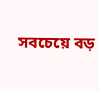সবচেয়ে বড়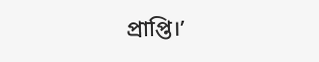প্রাপ্তি।’